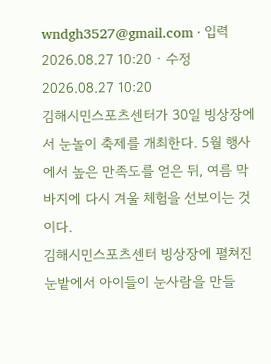wndgh3527@gmail.com · 입력 2026.08.27 10:20 · 수정 2026.08.27 10:20
김해시민스포츠센터가 30일 빙상장에서 눈놀이 축제를 개최한다. 5월 행사에서 높은 만족도를 얻은 뒤, 여름 막바지에 다시 겨울 체험을 선보이는 것이다.
김해시민스포츠센터 빙상장에 펼쳐진 눈밭에서 아이들이 눈사람을 만들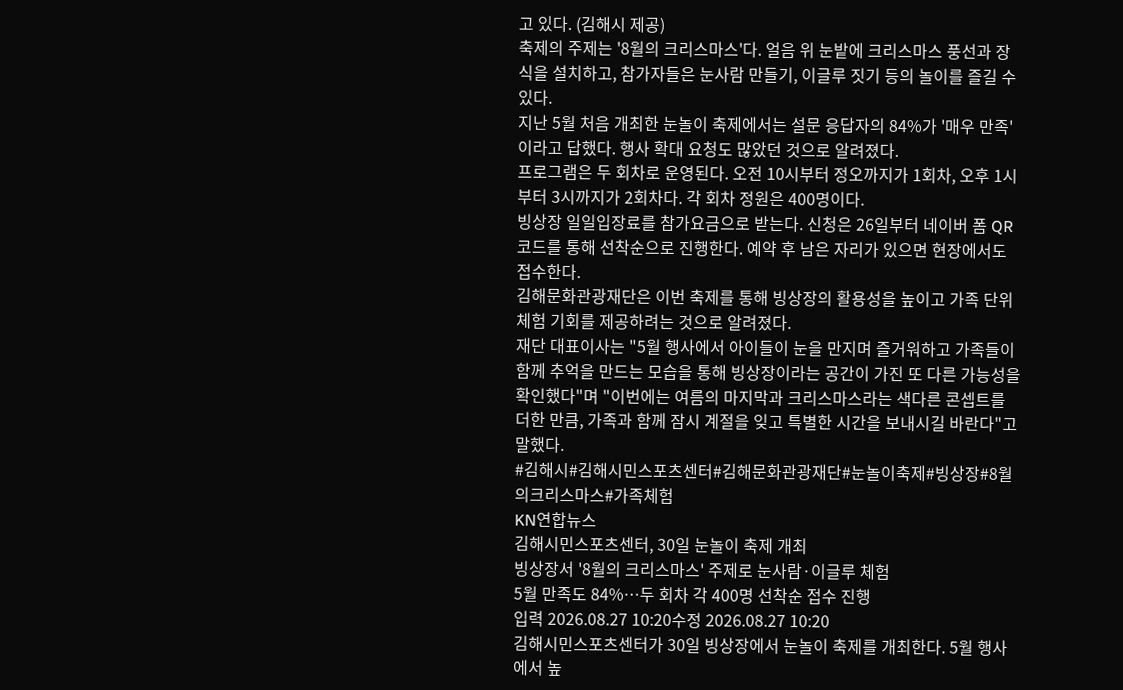고 있다. (김해시 제공)
축제의 주제는 '8월의 크리스마스'다. 얼음 위 눈밭에 크리스마스 풍선과 장식을 설치하고, 참가자들은 눈사람 만들기, 이글루 짓기 등의 놀이를 즐길 수 있다.
지난 5월 처음 개최한 눈놀이 축제에서는 설문 응답자의 84%가 '매우 만족'이라고 답했다. 행사 확대 요청도 많았던 것으로 알려졌다.
프로그램은 두 회차로 운영된다. 오전 10시부터 정오까지가 1회차, 오후 1시부터 3시까지가 2회차다. 각 회차 정원은 400명이다.
빙상장 일일입장료를 참가요금으로 받는다. 신청은 26일부터 네이버 폼 QR코드를 통해 선착순으로 진행한다. 예약 후 남은 자리가 있으면 현장에서도 접수한다.
김해문화관광재단은 이번 축제를 통해 빙상장의 활용성을 높이고 가족 단위 체험 기회를 제공하려는 것으로 알려졌다.
재단 대표이사는 "5월 행사에서 아이들이 눈을 만지며 즐거워하고 가족들이 함께 추억을 만드는 모습을 통해 빙상장이라는 공간이 가진 또 다른 가능성을 확인했다"며 "이번에는 여름의 마지막과 크리스마스라는 색다른 콘셉트를 더한 만큼, 가족과 함께 잠시 계절을 잊고 특별한 시간을 보내시길 바란다"고 말했다.
#김해시#김해시민스포츠센터#김해문화관광재단#눈놀이축제#빙상장#8월의크리스마스#가족체험
KN연합뉴스
김해시민스포츠센터, 30일 눈놀이 축제 개최
빙상장서 '8월의 크리스마스' 주제로 눈사람·이글루 체험
5월 만족도 84%…두 회차 각 400명 선착순 접수 진행
입력 2026.08.27 10:20수정 2026.08.27 10:20
김해시민스포츠센터가 30일 빙상장에서 눈놀이 축제를 개최한다. 5월 행사에서 높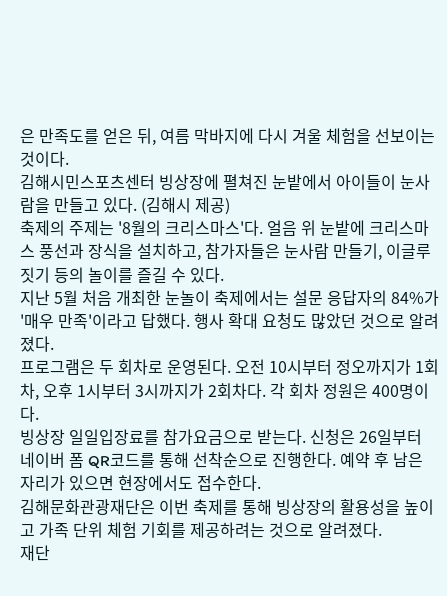은 만족도를 얻은 뒤, 여름 막바지에 다시 겨울 체험을 선보이는 것이다.
김해시민스포츠센터 빙상장에 펼쳐진 눈밭에서 아이들이 눈사람을 만들고 있다. (김해시 제공)
축제의 주제는 '8월의 크리스마스'다. 얼음 위 눈밭에 크리스마스 풍선과 장식을 설치하고, 참가자들은 눈사람 만들기, 이글루 짓기 등의 놀이를 즐길 수 있다.
지난 5월 처음 개최한 눈놀이 축제에서는 설문 응답자의 84%가 '매우 만족'이라고 답했다. 행사 확대 요청도 많았던 것으로 알려졌다.
프로그램은 두 회차로 운영된다. 오전 10시부터 정오까지가 1회차, 오후 1시부터 3시까지가 2회차다. 각 회차 정원은 400명이다.
빙상장 일일입장료를 참가요금으로 받는다. 신청은 26일부터 네이버 폼 QR코드를 통해 선착순으로 진행한다. 예약 후 남은 자리가 있으면 현장에서도 접수한다.
김해문화관광재단은 이번 축제를 통해 빙상장의 활용성을 높이고 가족 단위 체험 기회를 제공하려는 것으로 알려졌다.
재단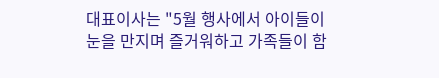대표이사는 "5월 행사에서 아이들이 눈을 만지며 즐거워하고 가족들이 함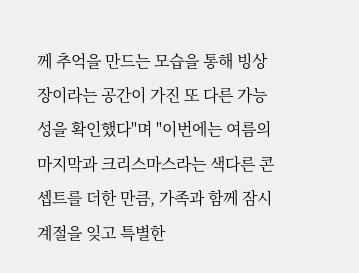께 추억을 만드는 모습을 통해 빙상장이라는 공간이 가진 또 다른 가능성을 확인했다"며 "이번에는 여름의 마지막과 크리스마스라는 색다른 콘셉트를 더한 만큼, 가족과 함께 잠시 계절을 잊고 특별한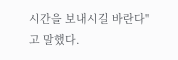시간을 보내시길 바란다"고 말했다.